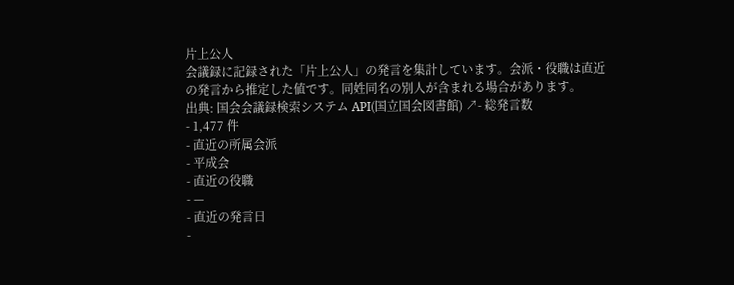片上公人
会議録に記録された「片上公人」の発言を集計しています。会派・役職は直近の発言から推定した値です。同姓同名の別人が含まれる場合があります。
出典: 国会会議録検索システム API(国立国会図書館) ↗- 総発言数
- 1,477 件
- 直近の所属会派
- 平成会
- 直近の役職
- —
- 直近の発言日
-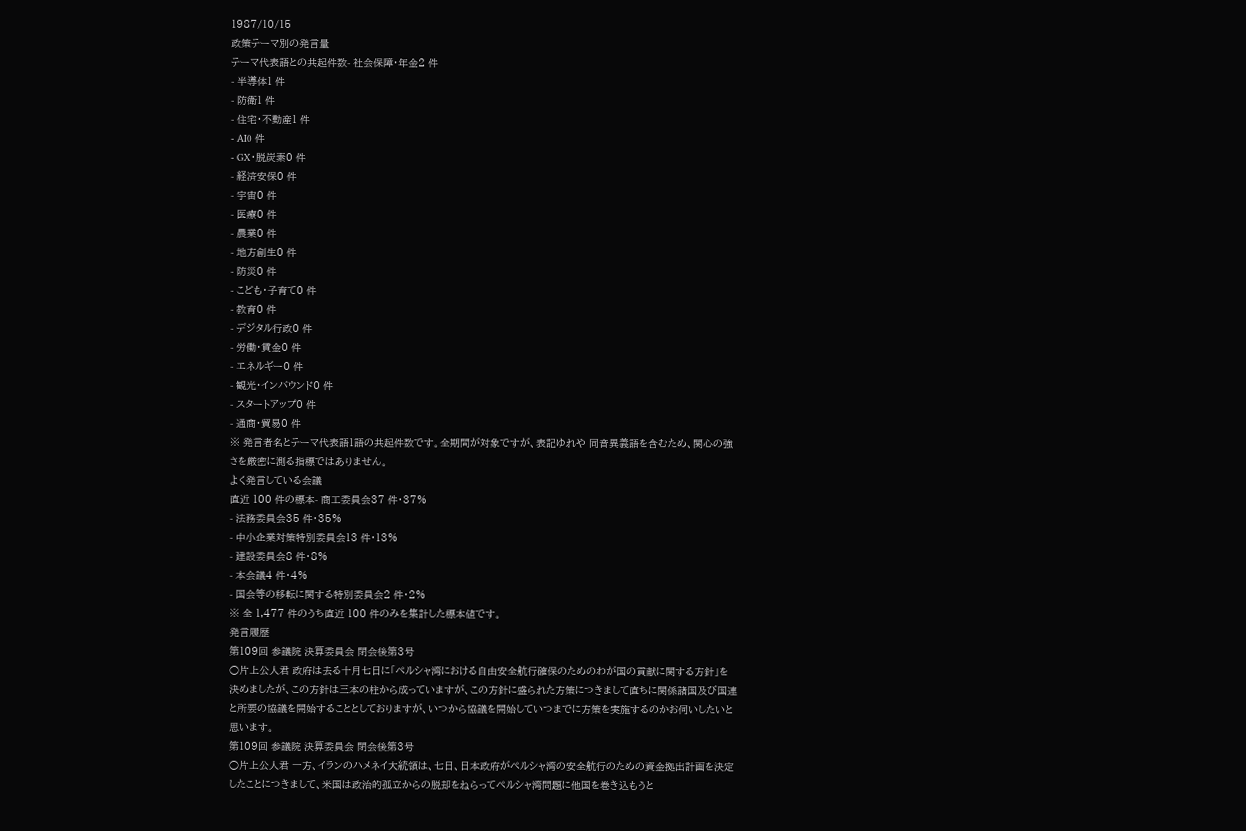1987/10/15
政策テーマ別の発言量
テーマ代表語との共起件数- 社会保障・年金2 件
- 半導体1 件
- 防衛1 件
- 住宅・不動産1 件
- AI0 件
- GX・脱炭素0 件
- 経済安保0 件
- 宇宙0 件
- 医療0 件
- 農業0 件
- 地方創生0 件
- 防災0 件
- こども・子育て0 件
- 教育0 件
- デジタル行政0 件
- 労働・賃金0 件
- エネルギー0 件
- 観光・インバウンド0 件
- スタートアップ0 件
- 通商・貿易0 件
※ 発言者名とテーマ代表語1語の共起件数です。全期間が対象ですが、表記ゆれや 同音異義語を含むため、関心の強さを厳密に測る指標ではありません。
よく発言している会議
直近 100 件の標本- 商工委員会37 件・37%
- 法務委員会35 件・35%
- 中小企業対策特別委員会13 件・13%
- 建設委員会8 件・8%
- 本会議4 件・4%
- 国会等の移転に関する特別委員会2 件・2%
※ 全 1,477 件のうち直近 100 件のみを集計した標本値です。
発言履歴
第109回 参議院 決算委員会 閉会後第3号
○片上公人君 政府は去る十月七日に「ペルシャ湾における自由安全航行確保のためのわが国の貢献に関する方針」を決めましたが、この方針は三本の柱から成っていますが、この方針に盛られた方策につきまして直ちに関係諸国及び国連と所要の協議を開始することとしておりますが、いつから協議を開始していつまでに方策を実施するのかお伺いしたいと思います。
第109回 参議院 決算委員会 閉会後第3号
○片上公人君 一方、イランのハメネイ大統領は、七日、日本政府がペルシャ湾の安全航行のための資金拠出計画を決定したことにつきまして、米国は政治的孤立からの脱却をねらってペルシャ湾問題に他国を巻き込もうと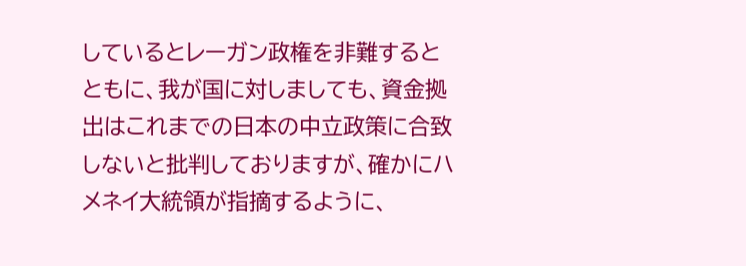しているとレーガン政権を非難するとともに、我が国に対しましても、資金拠出はこれまでの日本の中立政策に合致しないと批判しておりますが、確かにハメネイ大統領が指摘するように、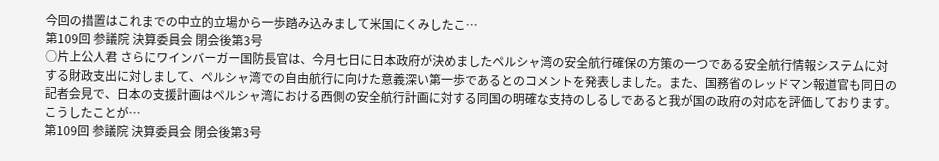今回の措置はこれまでの中立的立場から一歩踏み込みまして米国にくみしたこ…
第109回 参議院 決算委員会 閉会後第3号
○片上公人君 さらにワインバーガー国防長官は、今月七日に日本政府が決めましたペルシャ湾の安全航行確保の方策の一つである安全航行情報システムに対する財政支出に対しまして、ペルシャ湾での自由航行に向けた意義深い第一歩であるとのコメントを発表しました。また、国務省のレッドマン報道官も同日の記者会見で、日本の支援計画はペルシャ湾における西側の安全航行計画に対する同国の明確な支持のしるしであると我が国の政府の対応を評価しております。こうしたことが…
第109回 参議院 決算委員会 閉会後第3号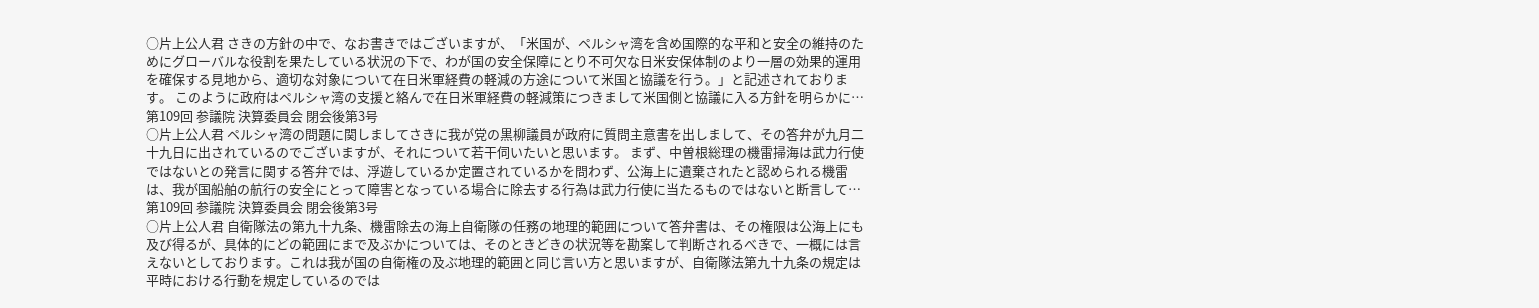○片上公人君 さきの方針の中で、なお書きではございますが、「米国が、ペルシャ湾を含め国際的な平和と安全の維持のためにグローバルな役割を果たしている状況の下で、わが国の安全保障にとり不可欠な日米安保体制のより一層の効果的運用を確保する見地から、適切な対象について在日米軍経費の軽減の方途について米国と協議を行う。」と記述されております。 このように政府はペルシャ湾の支援と絡んで在日米軍経費の軽減策につきまして米国側と協議に入る方針を明らかに…
第109回 参議院 決算委員会 閉会後第3号
○片上公人君 ペルシャ湾の問題に関しましてさきに我が党の黒柳議員が政府に質問主意書を出しまして、その答弁が九月二十九日に出されているのでございますが、それについて若干伺いたいと思います。 まず、中曽根総理の機雷掃海は武力行使ではないとの発言に関する答弁では、浮遊しているか定置されているかを問わず、公海上に遺棄されたと認められる機雷は、我が国船舶の航行の安全にとって障害となっている場合に除去する行為は武力行使に当たるものではないと断言して…
第109回 参議院 決算委員会 閉会後第3号
○片上公人君 自衛隊法の第九十九条、機雷除去の海上自衛隊の任務の地理的範囲について答弁書は、その権限は公海上にも及び得るが、具体的にどの範囲にまで及ぶかについては、そのときどきの状況等を勘案して判断されるべきで、一概には言えないとしております。これは我が国の自衛権の及ぶ地理的範囲と同じ言い方と思いますが、自衛隊法第九十九条の規定は平時における行動を規定しているのでは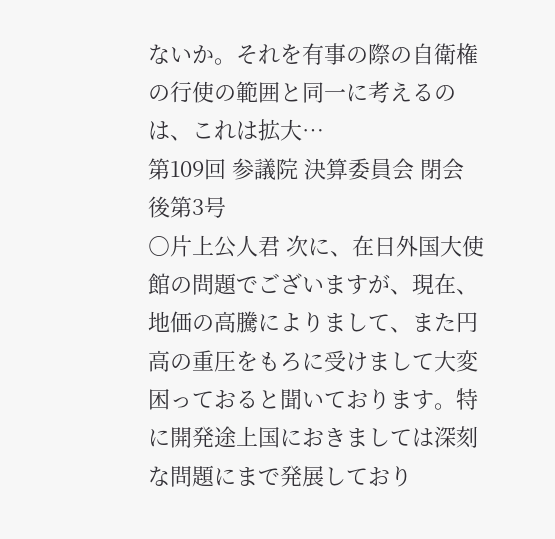ないか。それを有事の際の自衛権の行使の範囲と同一に考えるのは、これは拡大…
第109回 参議院 決算委員会 閉会後第3号
○片上公人君 次に、在日外国大使館の問題でございますが、現在、地価の高騰によりまして、また円高の重圧をもろに受けまして大変困っておると聞いております。特に開発途上国におきましては深刻な問題にまで発展しており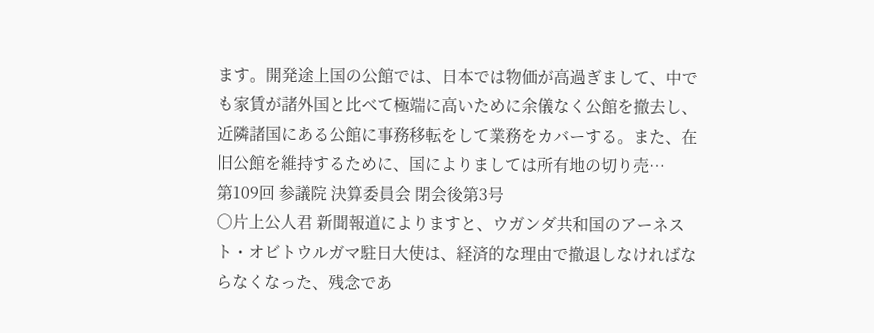ます。開発途上国の公館では、日本では物価が高過ぎまして、中でも家賃が諸外国と比べて極端に高いために余儀なく公館を撤去し、近隣諸国にある公館に事務移転をして業務をカバーする。また、在旧公館を維持するために、国によりましては所有地の切り売…
第109回 参議院 決算委員会 閉会後第3号
○片上公人君 新聞報道によりますと、ウガンダ共和国のアーネスト・オビトウルガマ駐日大使は、経済的な理由で撤退しなければならなくなった、残念であ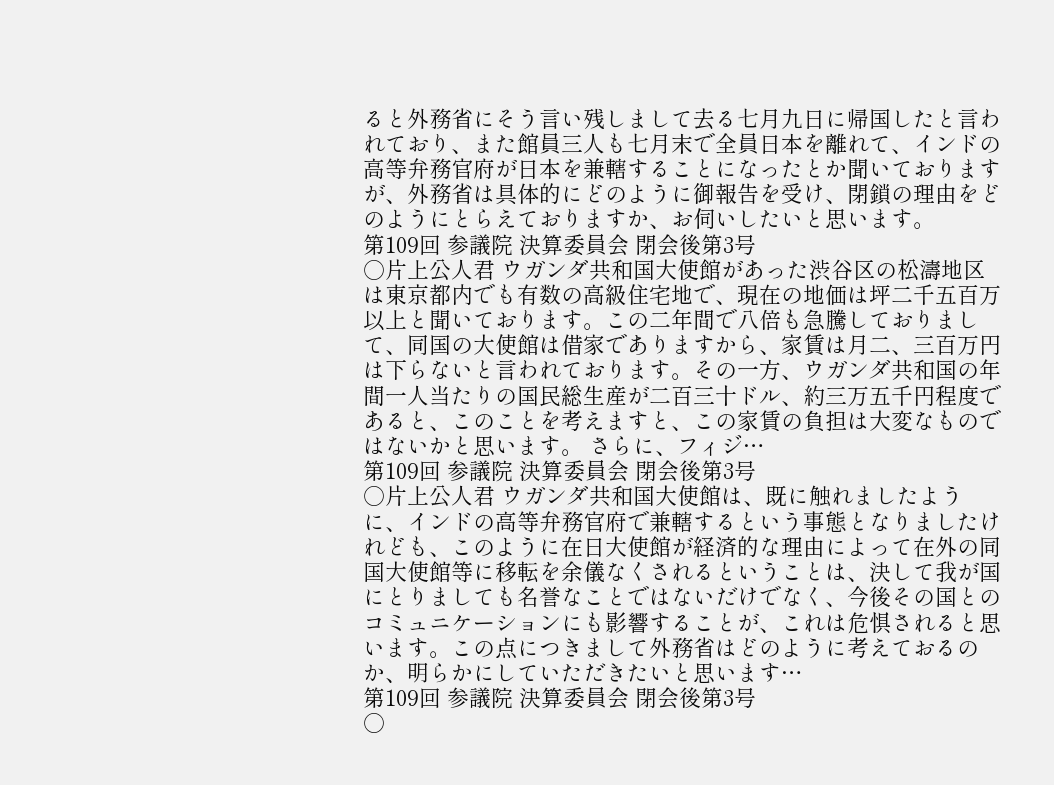ると外務省にそう言い残しまして去る七月九日に帰国したと言われており、また館員三人も七月末で全員日本を離れて、インドの高等弁務官府が日本を兼轄することになったとか聞いておりますが、外務省は具体的にどのように御報告を受け、閉鎖の理由をどのようにとらえておりますか、お伺いしたいと思います。
第109回 参議院 決算委員会 閉会後第3号
○片上公人君 ウガンダ共和国大使館があった渋谷区の松濤地区は東京都内でも有数の高級住宅地で、現在の地価は坪二千五百万以上と聞いております。この二年間で八倍も急騰しておりまして、同国の大使館は借家でありますから、家賃は月二、三百万円は下らないと言われております。その一方、ウガンダ共和国の年間一人当たりの国民総生産が二百三十ドル、約三万五千円程度であると、このことを考えますと、この家賃の負担は大変なものではないかと思います。 さらに、フィジ…
第109回 参議院 決算委員会 閉会後第3号
○片上公人君 ウガンダ共和国大使館は、既に触れましたように、インドの高等弁務官府で兼轄するという事態となりましたけれども、このように在日大使館が経済的な理由によって在外の同国大使館等に移転を余儀なくされるということは、決して我が国にとりましても名誉なことではないだけでなく、今後その国とのコミュニケーションにも影響することが、これは危惧されると思います。この点につきまして外務省はどのように考えておるのか、明らかにしていただきたいと思います…
第109回 参議院 決算委員会 閉会後第3号
○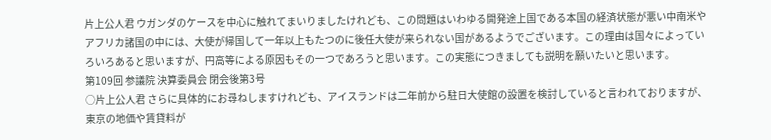片上公人君 ウガンダのケースを中心に触れてまいりましたけれども、この問題はいわゆる開発途上国である本国の経済状態が悪い中南米やアフリカ諸国の中には、大使が帰国して一年以上もたつのに後任大使が来られない国があるようでございます。この理由は国々によっていろいろあると思いますが、円高等による原因もその一つであろうと思います。この実態につきましても説明を願いたいと思います。
第109回 参議院 決算委員会 閉会後第3号
○片上公人君 さらに具体的にお尋ねしますけれども、アイスランドは二年前から駐日大使館の設置を検討していると言われておりますが、東京の地価や賃貸料が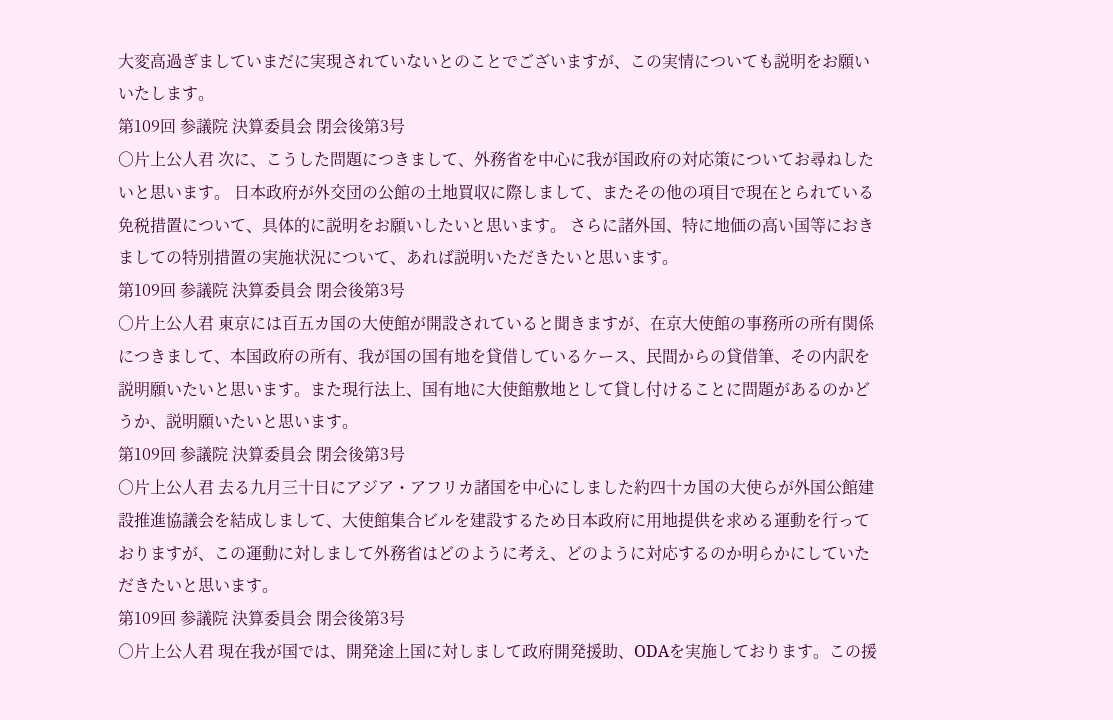大変高過ぎましていまだに実現されていないとのことでございますが、この実情についても説明をお願いいたします。
第109回 参議院 決算委員会 閉会後第3号
○片上公人君 次に、こうした問題につきまして、外務省を中心に我が国政府の対応策についてお尋ねしたいと思います。 日本政府が外交団の公館の土地買収に際しまして、またその他の項目で現在とられている免税措置について、具体的に説明をお願いしたいと思います。 さらに諸外国、特に地価の高い国等におきましての特別措置の実施状況について、あれば説明いただきたいと思います。
第109回 参議院 決算委員会 閉会後第3号
○片上公人君 東京には百五カ国の大使館が開設されていると聞きますが、在京大使館の事務所の所有関係につきまして、本国政府の所有、我が国の国有地を貸借しているケース、民間からの貸借筆、その内訳を説明願いたいと思います。また現行法上、国有地に大使館敷地として貸し付けることに問題があるのかどうか、説明願いたいと思います。
第109回 参議院 決算委員会 閉会後第3号
○片上公人君 去る九月三十日にアジア・アフリカ諸国を中心にしました約四十カ国の大使らが外国公館建設推進協議会を結成しまして、大使館集合ビルを建設するため日本政府に用地提供を求める運動を行っておりますが、この運動に対しまして外務省はどのように考え、どのように対応するのか明らかにしていただきたいと思います。
第109回 参議院 決算委員会 閉会後第3号
○片上公人君 現在我が国では、開発途上国に対しまして政府開発援助、ODAを実施しております。この援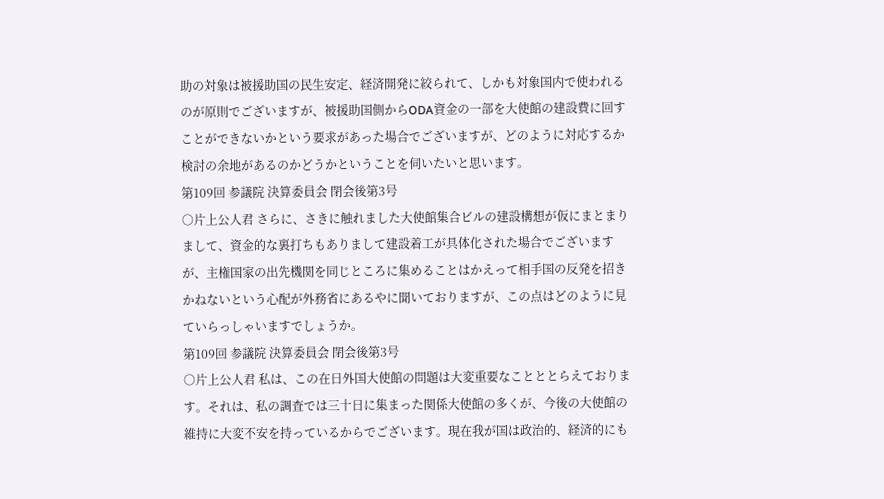助の対象は被援助国の民生安定、経済開発に絞られて、しかも対象国内で使われるのが原則でございますが、被援助国側からODA資金の一部を大使館の建設費に回すことができないかという要求があった場合でございますが、どのように対応するか検討の余地があるのかどうかということを伺いたいと思います。
第109回 参議院 決算委員会 閉会後第3号
○片上公人君 さらに、さきに触れました大使館集合ビルの建設構想が仮にまとまりまして、資金的な裏打ちもありまして建設着工が具体化された場合でございますが、主権国家の出先機関を同じところに集めることはかえって相手国の反発を招きかねないという心配が外務省にあるやに聞いておりますが、この点はどのように見ていらっしゃいますでしょうか。
第109回 参議院 決算委員会 閉会後第3号
○片上公人君 私は、この在日外国大使館の問題は大変重要なことととらえております。それは、私の調査では三十日に集まった関係大使館の多くが、今後の大使館の維持に大変不安を持っているからでございます。現在我が国は政治的、経済的にも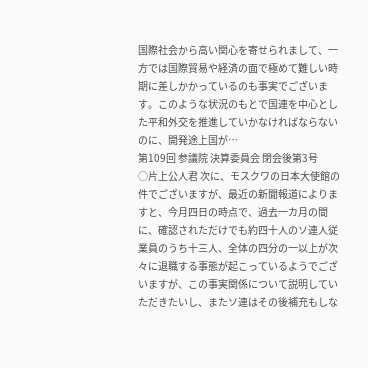国際社会から高い関心を寄せられまして、一方では国際貿易や経済の面で極めて難しい時期に差しかかっているのも事実でございます。このような状況のもとで国連を中心とした平和外交を推進していかなければならないのに、開発途上国が…
第109回 参議院 決算委員会 閉会後第3号
○片上公人君 次に、モスクワの日本大使館の件でございますが、最近の新聞報道によりますと、今月四日の時点で、過去一カ月の間に、確認されただけでも約四十人のソ連人従業員のうち十三人、全体の四分の一以上が次々に退職する事態が起こっているようでございますが、この事実関係について説明していただきたいし、またソ連はその後補充もしな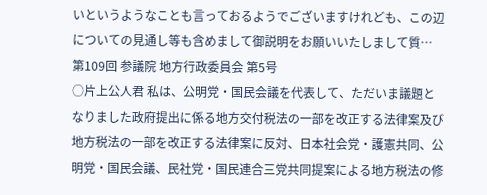いというようなことも言っておるようでございますけれども、この辺についての見通し等も含めまして御説明をお願いいたしまして質…
第109回 参議院 地方行政委員会 第5号
○片上公人君 私は、公明党・国民会議を代表して、ただいま議題となりました政府提出に係る地方交付税法の一部を改正する法律案及び地方税法の一部を改正する法律案に反対、日本社会党・護憲共同、公明党・国民会議、民社党・国民連合三党共同提案による地方税法の修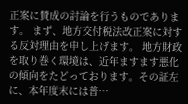正案に賛成の討論を行うものであります。 まず、地方交付税法改正案に対する反対理由を申し上げます。 地方財政を取り巻く環境は、近年ますます悪化の傾向をたどっております。その証左に、本年度末には普…